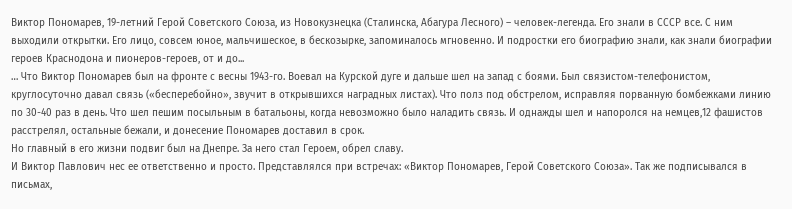Виктор Пономарев, 19-летний Герой Советского Союза, из Новокузнецка (Сталинска, Абагура Лесного) – человек-легенда. Его знали в СССР все. С ним выходили открытки. Его лицо, совсем юное, мальчишеское, в бескозырке, запоминалось мгновенно. И подростки его биографию знали, как знали биографии героев Краснодона и пионеров-героев, от и до...
… Что Виктор Пономарев был на фронте с весны 1943-го. Воевал на Курской дуге и дальше шел на запад с боями. Был связистом-телефонистом, круглосуточно давал связь («бесперебойно», звучит в открывшихся наградных листах). Что полз под обстрелом, исправляя порванную бомбежками линию по 30-40 раз в день. Что шел пешим посыльным в батальоны, когда невозможно было наладить связь. И однажды шел и напоролся на немцев,12 фашистов расстрелял, остальные бежали, и донесение Пономарев доставил в срок.
Но главный в его жизни подвиг был на Днепре. За него стал Героем, обрел славу.
И Виктор Павлович нес ее ответственно и просто. Представлялся при встречах: «Виктор Пономарев, Герой Советского Союза». Так же подписывался в письмах,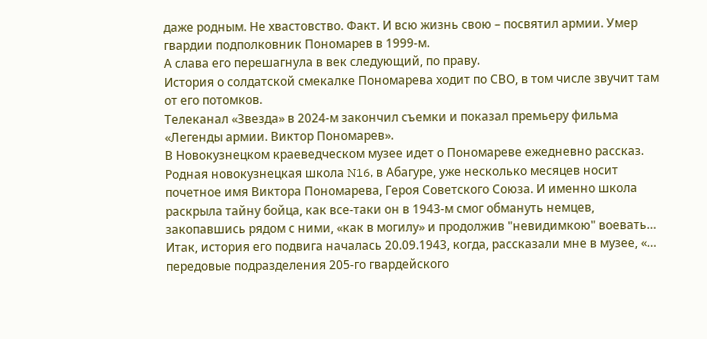даже родным. Не хвастовство. Факт. И всю жизнь свою – посвятил армии. Умер гвардии подполковник Пономарев в 1999-м.
А слава его перешагнула в век следующий, по праву.
История о солдатской смекалке Пономарева ходит по СВО, в том числе звучит там от его потомков.
Телеканал «Звезда» в 2024-м закончил съемки и показал премьеру фильма «Легенды армии. Виктор Пономарев».
В Новокузнецком краеведческом музее идет о Пономареве ежедневно рассказ.
Родная новокузнецкая школа N16, в Абагуре, уже несколько месяцев носит почетное имя Виктора Пономарева, Героя Советского Союза. И именно школа раскрыла тайну бойца, как все-таки он в 1943-м смог обмануть немцев, закопавшись рядом с ними, «как в могилу» и продолжив "невидимкою" воевать…
Итак, история его подвига началась 20.09.1943, когда, рассказали мне в музее, «… передовые подразделения 205-го гвардейского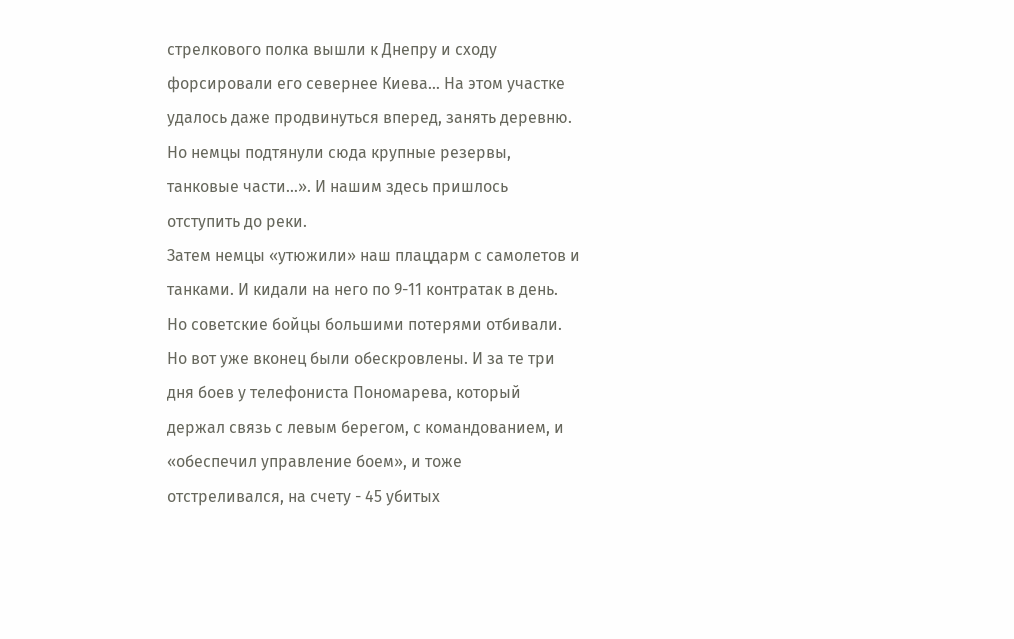стрелкового полка вышли к Днепру и сходу форсировали его севернее Киева… На этом участке удалось даже продвинуться вперед, занять деревню. Но немцы подтянули сюда крупные резервы, танковые части…». И нашим здесь пришлось отступить до реки.
Затем немцы «утюжили» наш плацдарм с самолетов и танками. И кидали на него по 9-11 контратак в день. Но советские бойцы большими потерями отбивали. Но вот уже вконец были обескровлены. И за те три дня боев у телефониста Пономарева, который держал связь с левым берегом, с командованием, и «обеспечил управление боем», и тоже отстреливался, на счету - 45 убитых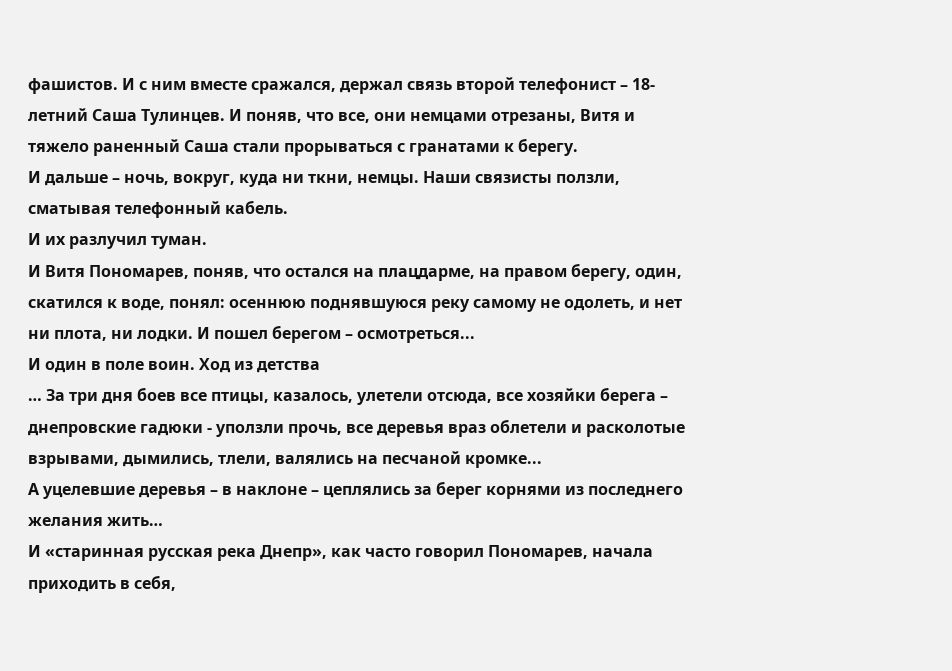фашистов. И с ним вместе сражался, держал связь второй телефонист – 18-летний Саша Тулинцев. И поняв, что все, они немцами отрезаны, Витя и тяжело раненный Саша стали прорываться с гранатами к берегу.
И дальше – ночь, вокруг, куда ни ткни, немцы. Наши связисты ползли, сматывая телефонный кабель.
И их разлучил туман.
И Витя Пономарев, поняв, что остался на плацдарме, на правом берегу, один, скатился к воде, понял: осеннюю поднявшуюся реку самому не одолеть, и нет ни плота, ни лодки. И пошел берегом – осмотреться...
И один в поле воин. Ход из детства
… За три дня боев все птицы, казалось, улетели отсюда, все хозяйки берега – днепровские гадюки - уползли прочь, все деревья враз облетели и расколотые взрывами, дымились, тлели, валялись на песчаной кромке...
А уцелевшие деревья – в наклоне – цеплялись за берег корнями из последнего желания жить…
И «старинная русская река Днепр», как часто говорил Пономарев, начала приходить в себя,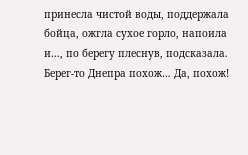принесла чистой воды, поддержала бойца, ожгла сухое горло, напоила и…, по берегу плеснув, подсказала.
Берег-то Днепра похож… Да, похож!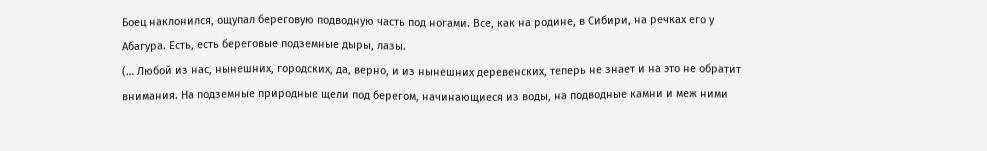Боец наклонился, ощупал береговую подводную часть под ногами. Все, как на родине, в Сибири, на речках его у Абагура. Есть, есть береговые подземные дыры, лазы.
(… Любой из нас, нынешних, городских, да, верно, и из нынешних деревенских, теперь не знает и на это не обратит внимания. На подземные природные щели под берегом, начинающиеся из воды, на подводные камни и меж ними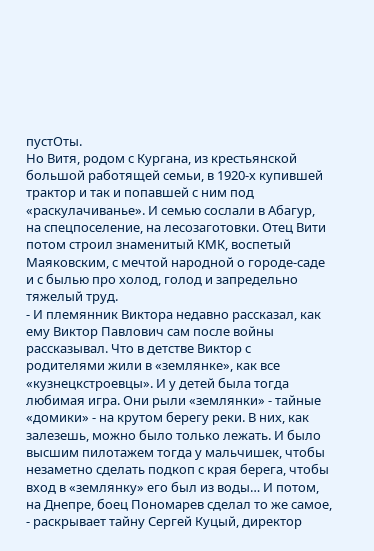пустОты.
Но Витя, родом с Кургана, из крестьянской большой работящей семьи, в 1920-х купившей трактор и так и попавшей с ним под «раскулачиванье». И семью сослали в Абагур, на спецпоселение, на лесозаготовки. Отец Вити потом строил знаменитый КМК, воспетый Маяковским, с мечтой народной о городе-саде и с былью про холод, голод и запредельно тяжелый труд.
- И племянник Виктора недавно рассказал, как ему Виктор Павлович сам после войны рассказывал. Что в детстве Виктор с родителями жили в «землянке», как все «кузнецкстроевцы». И у детей была тогда любимая игра. Они рыли «землянки» - тайные «домики» - на крутом берегу реки. В них, как залезешь, можно было только лежать. И было высшим пилотажем тогда у мальчишек, чтобы незаметно сделать подкоп с края берега, чтобы вход в «землянку» его был из воды… И потом, на Днепре, боец Пономарев сделал то же самое, - раскрывает тайну Сергей Куцый, директор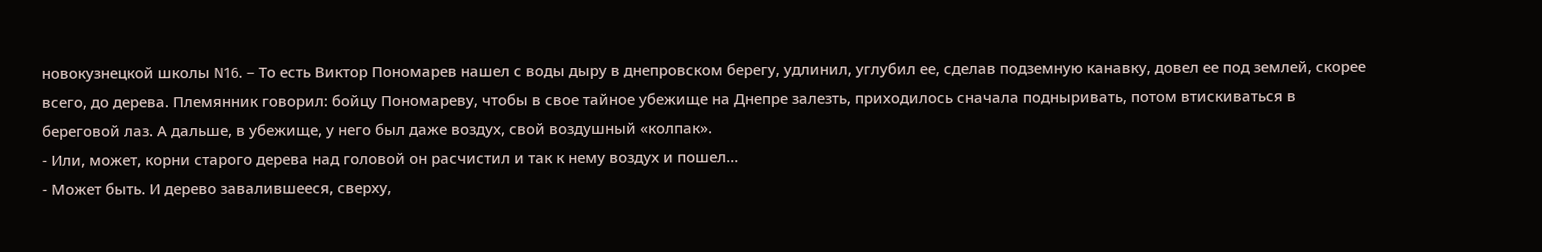новокузнецкой школы N16. – То есть Виктор Пономарев нашел с воды дыру в днепровском берегу, удлинил, углубил ее, сделав подземную канавку, довел ее под землей, скорее всего, до дерева. Племянник говорил: бойцу Пономареву, чтобы в свое тайное убежище на Днепре залезть, приходилось сначала подныривать, потом втискиваться в береговой лаз. А дальше, в убежище, у него был даже воздух, свой воздушный «колпак».
- Или, может, корни старого дерева над головой он расчистил и так к нему воздух и пошел…
- Может быть. И дерево завалившееся, сверху,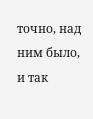точно, над ним было, и так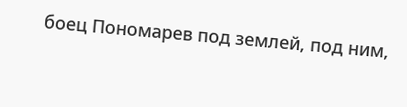боец Пономарев под землей, под ним,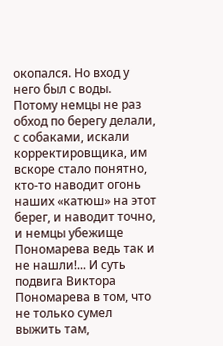окопался. Но вход у него был с воды. Потому немцы не раз обход по берегу делали, с собаками, искали корректировщика, им вскоре стало понятно, кто-то наводит огонь наших «катюш» на этот берег, и наводит точно, и немцы убежище Пономарева ведь так и не нашли!... И суть подвига Виктора Пономарева в том, что не только сумел выжить там,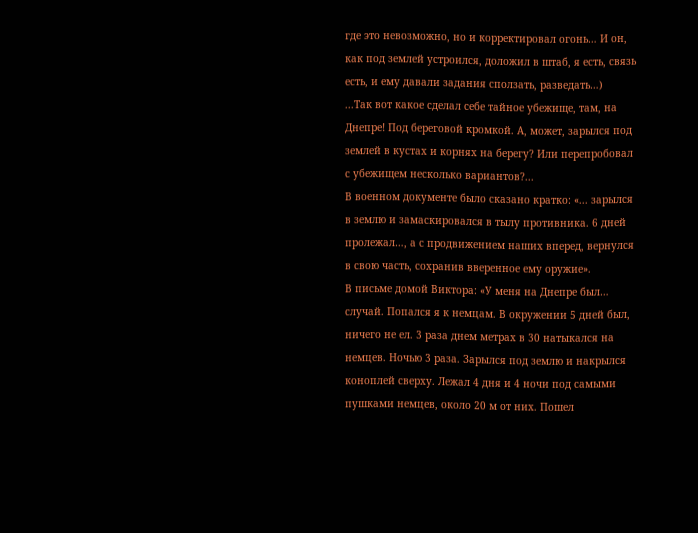где это невозможно, но и корректировал огонь… И он, как под землей устроился, доложил в штаб, я есть, связь есть, и ему давали задания сползать, разведать…)
...Так вот какое сделал себе тайное убежище, там, на Днепре! Под береговой кромкой. А, может, зарылся под землей в кустах и корнях на берегу? Или перепробовал с убежищем несколько вариантов?...
В военном документе было сказано кратко: «... зарылся в землю и замаскировался в тылу противника. 6 дней пролежал…, а с продвижением наших вперед, вернулся в свою часть, сохранив вверенное ему оружие».
В письме домой Виктора: «У меня на Днепре был… случай. Попался я к немцам. В окружении 5 дней был, ничего не ел. 3 раза днем метрах в 30 натыкался на немцев. Ночью 3 раза. Зарылся под землю и накрылся коноплей сверху. Лежал 4 дня и 4 ночи под самыми пушками немцев, около 20 м от них. Пошел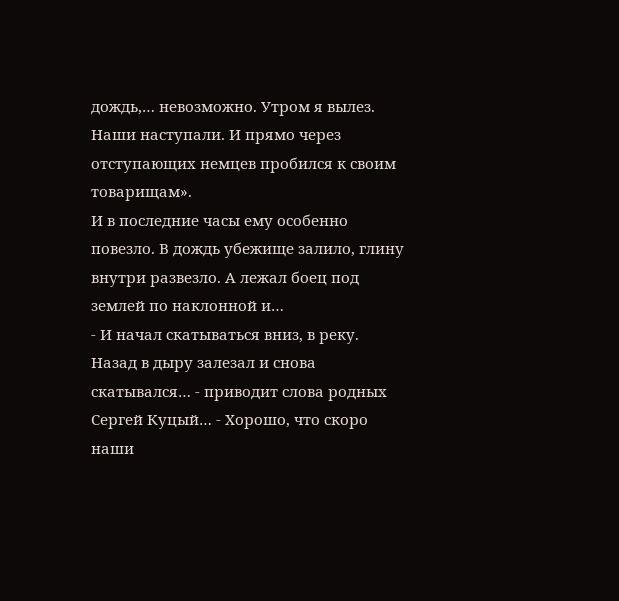дождь,… невозможно. Утром я вылез. Наши наступали. И прямо через отступающих немцев пробился к своим товарищам».
И в последние часы ему особенно повезло. В дождь убежище залило, глину внутри развезло. А лежал боец под землей по наклонной и…
- И начал скатываться вниз, в реку. Назад в дыру залезал и снова скатывался… - приводит слова родных Сергей Куцый… - Хорошо, что скоро наши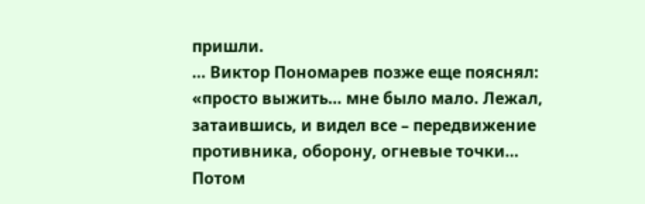пришли.
… Виктор Пономарев позже еще пояснял: «просто выжить… мне было мало. Лежал, затаившись, и видел все – передвижение противника, оборону, огневые точки… Потом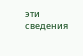эти сведения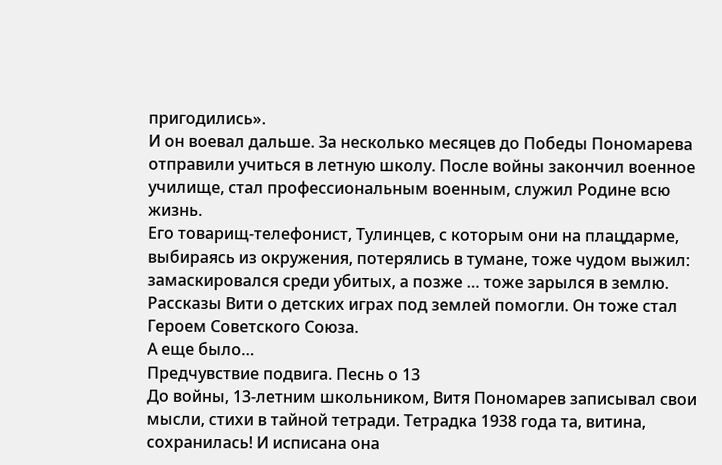пригодились».
И он воевал дальше. За несколько месяцев до Победы Пономарева отправили учиться в летную школу. После войны закончил военное училище, стал профессиональным военным, служил Родине всю жизнь.
Его товарищ-телефонист, Тулинцев, с которым они на плацдарме, выбираясь из окружения, потерялись в тумане, тоже чудом выжил: замаскировался среди убитых, а позже … тоже зарылся в землю. Рассказы Вити о детских играх под землей помогли. Он тоже стал Героем Советского Союза.
А еще было…
Предчувствие подвига. Песнь о 13
До войны, 13-летним школьником, Витя Пономарев записывал свои мысли, стихи в тайной тетради. Тетрадка 1938 года та, витина, сохранилась! И исписана она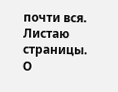почти вся. Листаю страницы.
О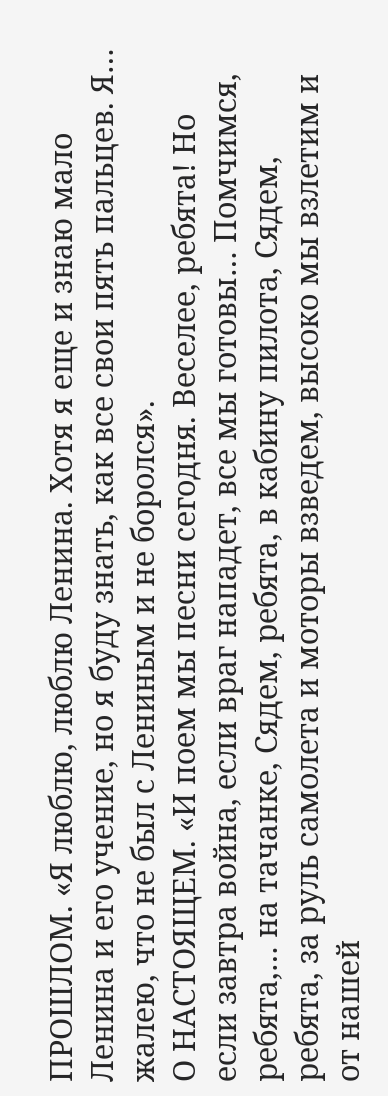ПРОШЛОМ. «Я люблю, люблю Ленина. Хотя я еще и знаю мало Ленина и его учение, но я буду знать, как все свои пять пальцев. Я… жалею, что не был с Лениным и не боролся».
О НАСТОЯЩЕМ. «И поем мы песни сегодня. Веселее, ребята! Но если завтра война, если враг нападет, все мы готовы… Помчимся, ребята,… на тачанке, Сядем, ребята, в кабину пилота, Сядем, ребята, за руль самолета и моторы взведем, высоко мы взлетим и от нашей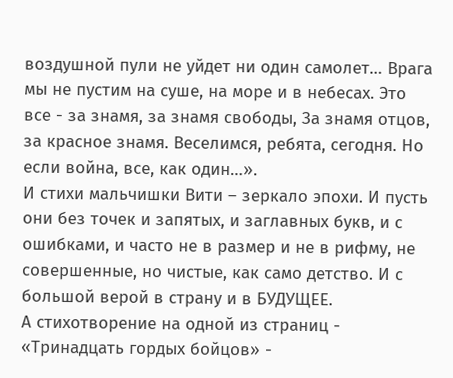воздушной пули не уйдет ни один самолет… Врага мы не пустим на суше, на море и в небесах. Это все - за знамя, за знамя свободы, За знамя отцов, за красное знамя. Веселимся, ребята, сегодня. Но если война, все, как один…».
И стихи мальчишки Вити – зеркало эпохи. И пусть они без точек и запятых, и заглавных букв, и с ошибками, и часто не в размер и не в рифму, не совершенные, но чистые, как само детство. И с большой верой в страну и в БУДУЩЕЕ.
А стихотворение на одной из страниц - «Тринадцать гордых бойцов» -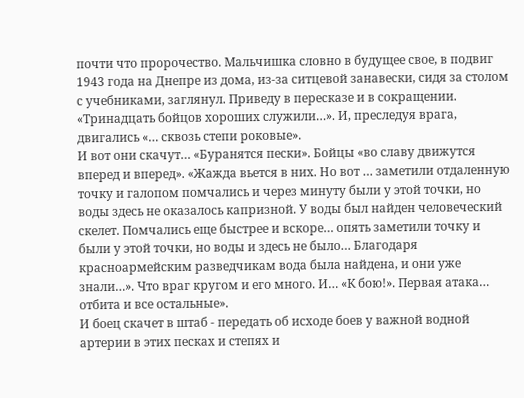почти что пророчество. Мальчишка словно в будущее свое, в подвиг 1943 года на Днепре из дома, из-за ситцевой занавески, сидя за столом с учебниками, заглянул. Приведу в пересказе и в сокращении.
«Тринадцать бойцов хороших служили…». И, преследуя врага, двигались «… сквозь степи роковые».
И вот они скачут… «Буранятся пески». Бойцы «во славу движутся вперед и вперед». «Жажда вьется в них. Но вот … заметили отдаленную точку и галопом помчались и через минуту были у этой точки, но воды здесь не оказалось капризной. У воды был найден человеческий скелет. Помчались еще быстрее и вскоре… опять заметили точку и были у этой точки, но воды и здесь не было… Благодаря красноармейским разведчикам вода была найдена, и они уже знали…». Что враг кругом и его много. И… «К бою!». Первая атака… отбита и все остальные».
И боец скачет в штаб - передать об исходе боев у важной водной артерии в этих песках и степях и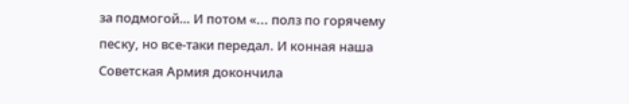за подмогой… И потом «... полз по горячему песку, но все-таки передал. И конная наша Советская Армия докончила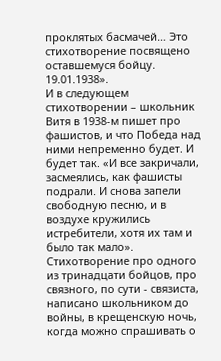проклятых басмачей… Это стихотворение посвящено оставшемуся бойцу. 19.01.1938».
И в следующем стихотворении – школьник Витя в 1938-м пишет про фашистов, и что Победа над ними непременно будет. И будет так. «И все закричали, засмеялись, как фашисты подрали. И снова запели свободную песню, и в воздухе кружились истребители, хотя их там и было так мало».
Стихотворение про одного из тринадцати бойцов, про связного, по сути - связиста, написано школьником до войны, в крещенскую ночь, когда можно спрашивать о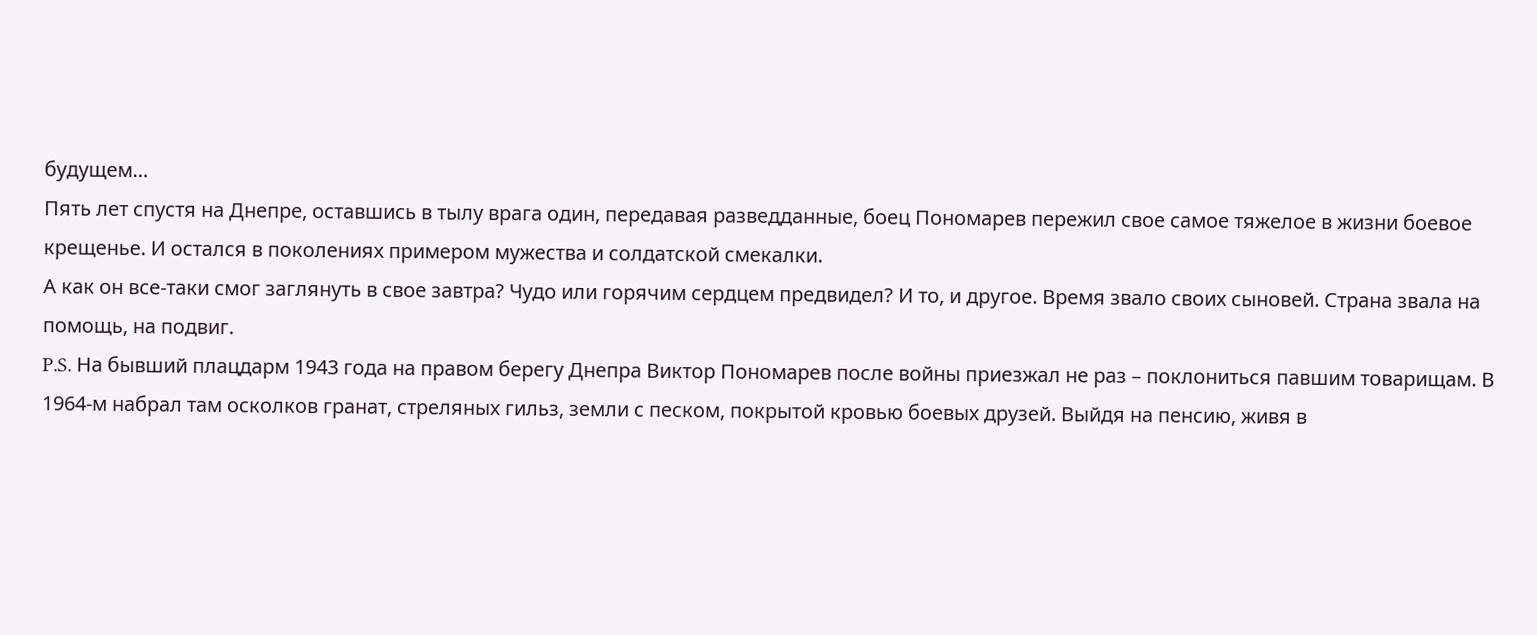будущем…
Пять лет спустя на Днепре, оставшись в тылу врага один, передавая разведданные, боец Пономарев пережил свое самое тяжелое в жизни боевое крещенье. И остался в поколениях примером мужества и солдатской смекалки.
А как он все-таки смог заглянуть в свое завтра? Чудо или горячим сердцем предвидел? И то, и другое. Время звало своих сыновей. Страна звала на помощь, на подвиг.
P.S. На бывший плацдарм 1943 года на правом берегу Днепра Виктор Пономарев после войны приезжал не раз – поклониться павшим товарищам. В 1964-м набрал там осколков гранат, стреляных гильз, земли с песком, покрытой кровью боевых друзей. Выйдя на пенсию, живя в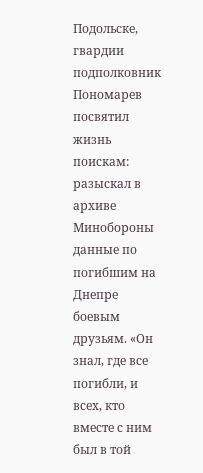Подольске, гвардии подполковник Пономарев посвятил жизнь поискам: разыскал в архиве Минобороны данные по погибшим на Днепре боевым друзьям. «Он знал, где все погибли, и всех, кто вместе с ним был в той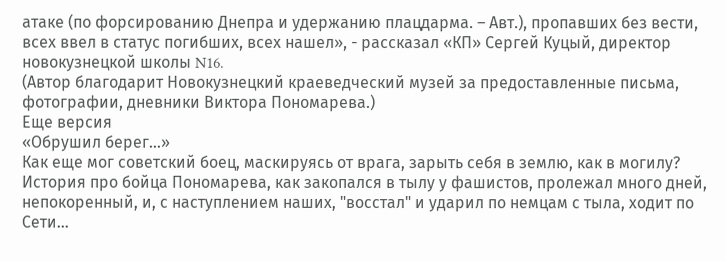атаке (по форсированию Днепра и удержанию плацдарма. – Авт.), пропавших без вести, всех ввел в статус погибших, всех нашел», - рассказал «КП» Сергей Куцый, директор новокузнецкой школы N16.
(Автор благодарит Новокузнецкий краеведческий музей за предоставленные письма, фотографии, дневники Виктора Пономарева.)
Еще версия
«Обрушил берег…»
Как еще мог советский боец, маскируясь от врага, зарыть себя в землю, как в могилу?
История про бойца Пономарева, как закопался в тылу у фашистов, пролежал много дней, непокоренный, и, с наступлением наших, "восстал" и ударил по немцам с тыла, ходит по Сети…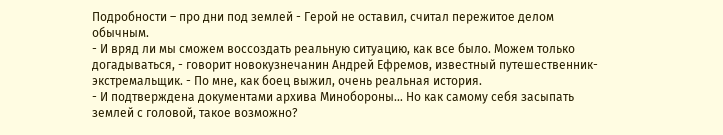Подробности – про дни под землей - Герой не оставил, считал пережитое делом обычным.
- И вряд ли мы сможем воссоздать реальную ситуацию, как все было. Можем только догадываться, - говорит новокузнечанин Андрей Ефремов, известный путешественник-экстремальщик. - По мне, как боец выжил, очень реальная история.
- И подтверждена документами архива Минобороны… Но как самому себя засыпать землей с головой, такое возможно?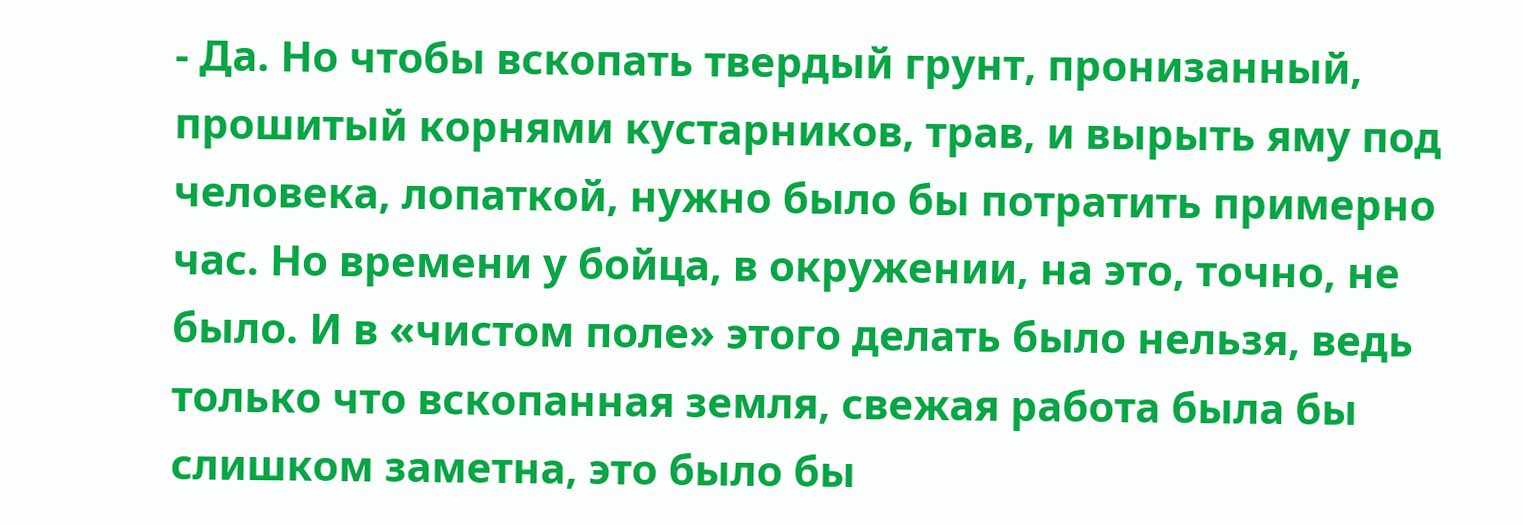- Да. Но чтобы вскопать твердый грунт, пронизанный, прошитый корнями кустарников, трав, и вырыть яму под человека, лопаткой, нужно было бы потратить примерно час. Но времени у бойца, в окружении, на это, точно, не было. И в «чистом поле» этого делать было нельзя, ведь только что вскопанная земля, свежая работа была бы слишком заметна, это было бы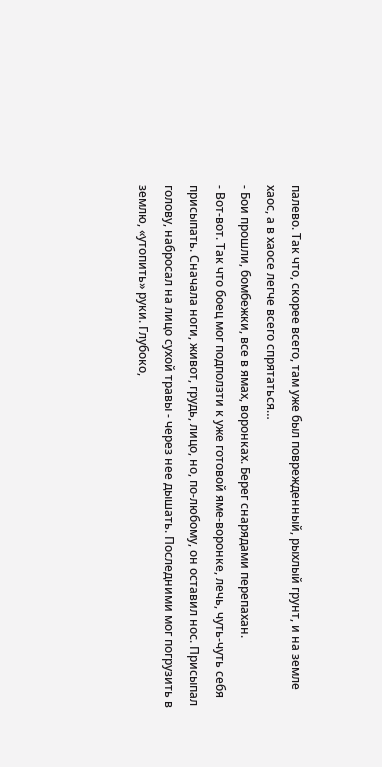палево. Так что, скорее всего, там уже был поврежденный, рыхлый грунт, и на земле хаос, а в хаосе легче всего спрятаться…
- Бои прошли, бомбежки, все в ямах, воронках. Берег снарядами перепахан.
- Вот-вот. Так что боец мог подползти к уже готовой яме-воронке, лечь, чуть-чуть себя присыпать. Сначала ноги, живот, грудь, лицо, но, по-любому, он оставил нос. Присыпал голову, набросал на лицо сухой травы - через нее дышать. Последними мог погрузить в землю, «утопить» руки. Глубоко,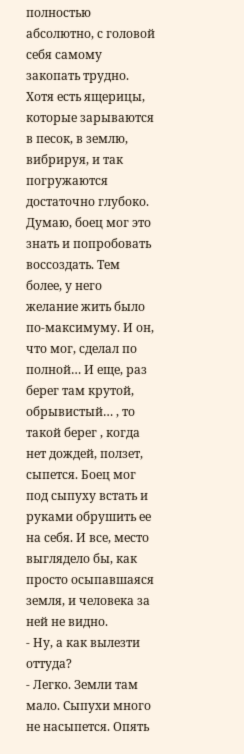полностью абсолютно, с головой себя самому закопать трудно. Хотя есть ящерицы, которые зарываются в песок, в землю, вибрируя, и так погружаются достаточно глубоко. Думаю, боец мог это знать и попробовать воссоздать. Тем более, у него желание жить было по-максимуму. И он, что мог, сделал по полной… И еще, раз берег там крутой, обрывистый… , то такой берег , когда нет дождей, ползет, сыпется. Боец мог под сыпуху встать и руками обрушить ее на себя. И все, место выглядело бы, как просто осыпавшаяся земля, и человека за ней не видно.
- Ну, а как вылезти оттуда?
- Легко. Земли там мало. Сыпухи много не насыпется. Опять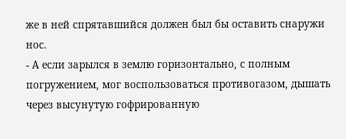же в ней спрятавшийся должен был бы оставить снаружи нос.
- А если зарылся в землю горизонтально, с полным погружением, мог воспользоваться противогазом, дышать через высунутую гофрированную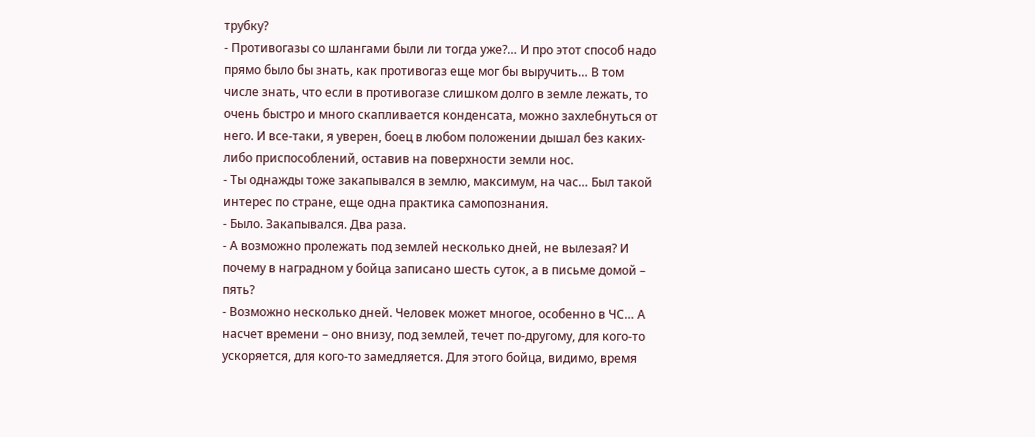трубку?
- Противогазы со шлангами были ли тогда уже?… И про этот способ надо прямо было бы знать, как противогаз еще мог бы выручить… В том числе знать, что если в противогазе слишком долго в земле лежать, то очень быстро и много скапливается конденсата, можно захлебнуться от него. И все-таки, я уверен, боец в любом положении дышал без каких-либо приспособлений, оставив на поверхности земли нос.
- Ты однажды тоже закапывался в землю, максимум, на час… Был такой интерес по стране, еще одна практика самопознания.
- Было. Закапывался. Два раза.
- А возможно пролежать под землей несколько дней, не вылезая? И почему в наградном у бойца записано шесть суток, а в письме домой – пять?
- Возможно несколько дней. Человек может многое, особенно в ЧС… А насчет времени – оно внизу, под землей, течет по-другому, для кого-то ускоряется, для кого-то замедляется. Для этого бойца, видимо, время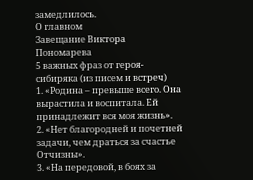замедлилось.
О главном
Завещание Виктора Пономарева
5 важных фраз от героя-сибиряка (из писем и встреч)
1. «Родина – превыше всего. Она вырастила и воспитала. Ей принадлежит вся моя жизнь».
2. «Нет благородней и почетней задачи, чем драться за счастье Отчизны».
3. «На передовой, в боях за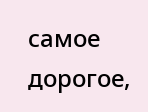самое дорогое,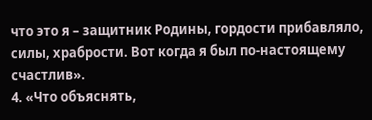что это я – защитник Родины, гордости прибавляло, силы, храбрости. Вот когда я был по-настоящему счастлив».
4. «Что объяснять,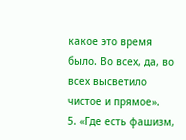какое это время было. Во всех, да, во всех высветило чистое и прямое».
5. «Где есть фашизм,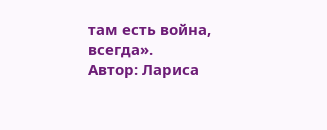там есть война, всегда».
Автор: Лариса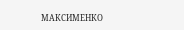МАКСИМЕНКО